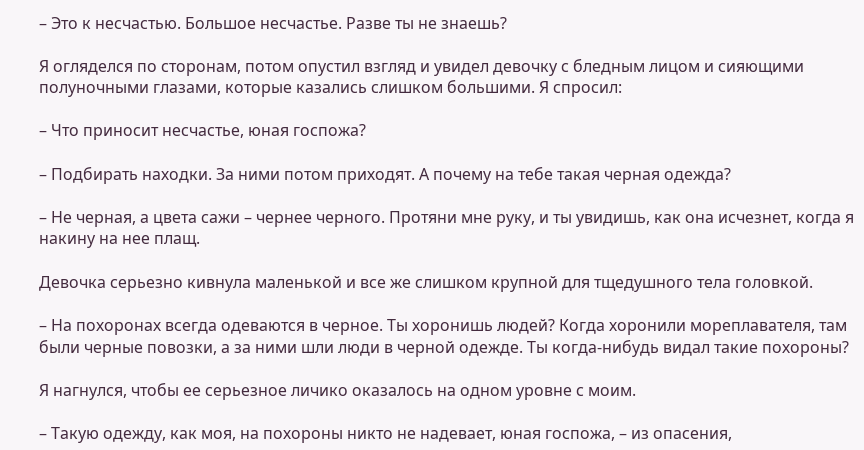– Это к несчастью. Большое несчастье. Разве ты не знаешь?

Я огляделся по сторонам, потом опустил взгляд и увидел девочку с бледным лицом и сияющими полуночными глазами, которые казались слишком большими. Я спросил:

– Что приносит несчастье, юная госпожа?

– Подбирать находки. За ними потом приходят. А почему на тебе такая черная одежда?

– Не черная, а цвета сажи – чернее черного. Протяни мне руку, и ты увидишь, как она исчезнет, когда я накину на нее плащ.

Девочка серьезно кивнула маленькой и все же слишком крупной для тщедушного тела головкой.

– На похоронах всегда одеваются в черное. Ты хоронишь людей? Когда хоронили мореплавателя, там были черные повозки, а за ними шли люди в черной одежде. Ты когда-нибудь видал такие похороны?

Я нагнулся, чтобы ее серьезное личико оказалось на одном уровне с моим.

– Такую одежду, как моя, на похороны никто не надевает, юная госпожа, – из опасения,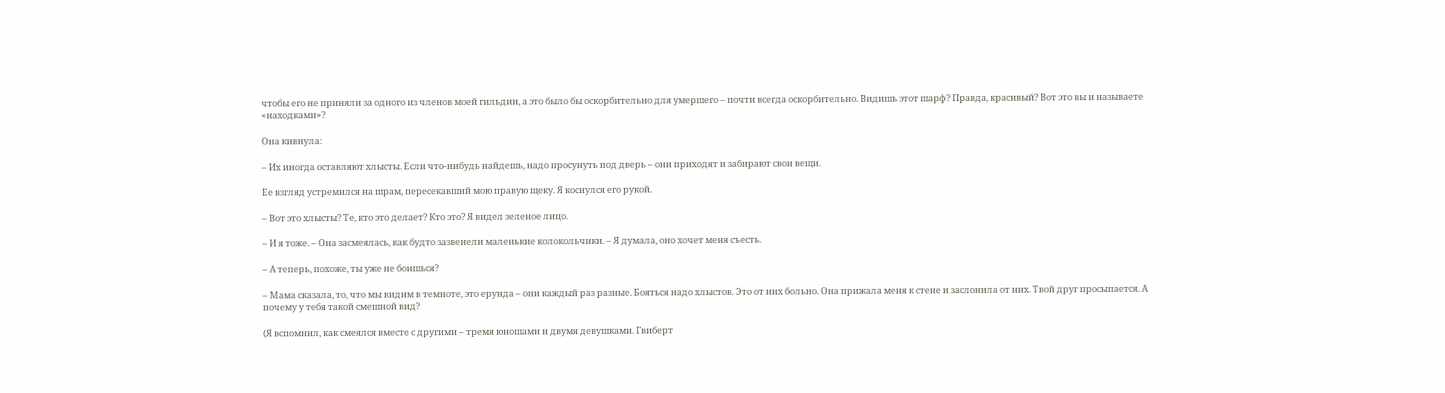чтобы его не приняли за одного из членов моей гильдии, а это было бы оскорбительно для умершего – почти всегда оскорбительно. Видишь этот шарф? Правда, красивый? Вот это вы и называете «находками»?

Она кивнула:

– Их иногда оставляют хлысты. Если что-нибудь найдешь, надо просунуть под дверь – они приходят и забирают свои вещи.

Ее взгляд устремился на шрам, пересекавший мою правую щеку. Я коснулся его рукой.

– Вот это хлысты? Те, кто это делает? Кто это? Я видел зеленое лицо.

– И я тоже. – Она засмеялась, как будто зазвенели маленькие колокольчики. – Я думала, оно хочет меня съесть.

– А теперь, похоже, ты уже не боишься?

– Мама сказала, то, что мы видим в темноте, это ерунда – они каждый раз разные. Бояться надо хлыстов. Это от них больно. Она прижала меня к стене и заслонила от них. Твой друг просыпается. А почему у тебя такой смешной вид?

(Я вспомнил, как смеялся вместе с другими – тремя юношами и двумя девушками. Гвиберт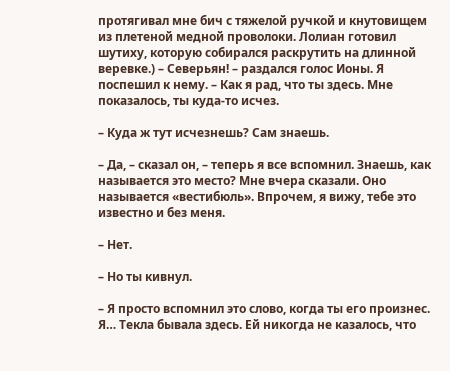протягивал мне бич с тяжелой ручкой и кнутовищем из плетеной медной проволоки. Лолиан готовил шутиху, которую собирался раскрутить на длинной веревке.) – Северьян! – раздался голос Ионы. Я поспешил к нему. – Как я рад, что ты здесь. Мне показалось, ты куда-то исчез.

– Куда ж тут исчезнешь? Сам знаешь.

– Да, – сказал он, – теперь я все вспомнил. Знаешь, как называется это место? Мне вчера сказали. Оно называется «вестибюль». Впрочем, я вижу, тебе это известно и без меня.

– Нет.

– Но ты кивнул.

– Я просто вспомнил это слово, когда ты его произнес. Я… Текла бывала здесь. Ей никогда не казалось, что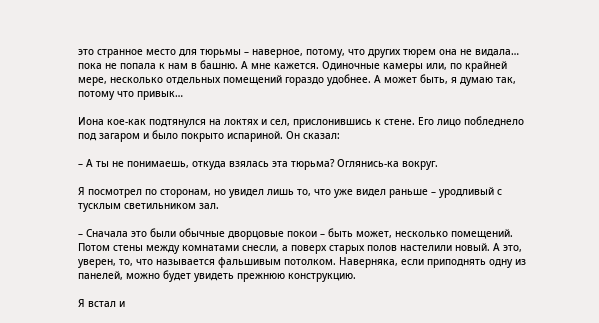это странное место для тюрьмы – наверное, потому, что других тюрем она не видала… пока не попала к нам в башню. А мне кажется. Одиночные камеры или, по крайней мере, несколько отдельных помещений гораздо удобнее. А может быть, я думаю так, потому что привык…

Иона кое-как подтянулся на локтях и сел, прислонившись к стене. Его лицо побледнело под загаром и было покрыто испариной. Он сказал:

– А ты не понимаешь, откуда взялась эта тюрьма? Оглянись-ка вокруг.

Я посмотрел по сторонам, но увидел лишь то, что уже видел раньше – уродливый с тусклым светильником зал.

– Сначала это были обычные дворцовые покои – быть может, несколько помещений. Потом стены между комнатами снесли, а поверх старых полов настелили новый. А это, уверен, то, что называется фальшивым потолком. Наверняка, если приподнять одну из панелей, можно будет увидеть прежнюю конструкцию.

Я встал и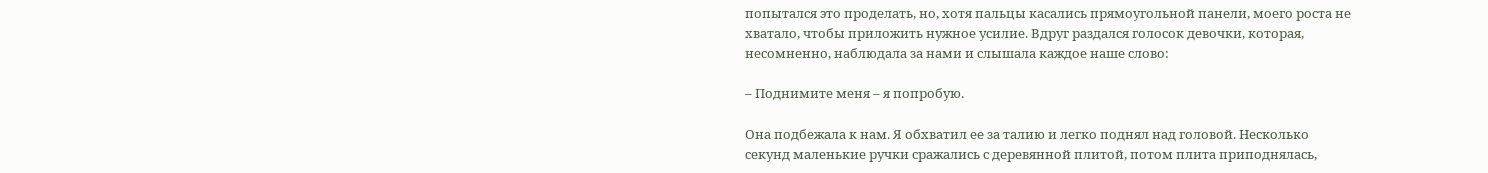попытался это проделать, но, хотя пальцы касались прямоугольной панели, моего роста не хватало, чтобы приложить нужное усилие. Вдруг раздался голосок девочки, которая, несомненно, наблюдала за нами и слышала каждое наше слово:

– Поднимите меня – я попробую.

Она подбежала к нам. Я обхватил ее за талию и легко поднял над головой. Несколько секунд маленькие ручки сражались с деревянной плитой, потом плита приподнялась,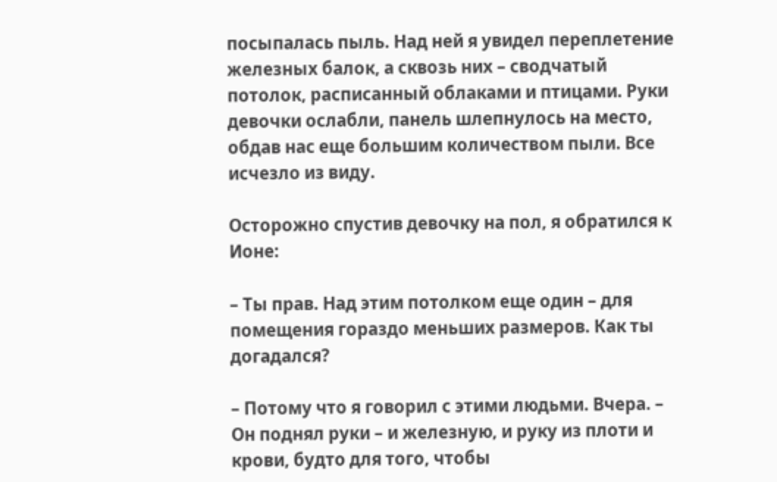посыпалась пыль. Над ней я увидел переплетение железных балок, а сквозь них – сводчатый потолок, расписанный облаками и птицами. Руки девочки ослабли, панель шлепнулось на место, обдав нас еще большим количеством пыли. Все исчезло из виду.

Осторожно спустив девочку на пол, я обратился к Ионе:

– Ты прав. Над этим потолком еще один – для помещения гораздо меньших размеров. Как ты догадался?

– Потому что я говорил с этими людьми. Вчера. – Он поднял руки – и железную, и руку из плоти и крови, будто для того, чтобы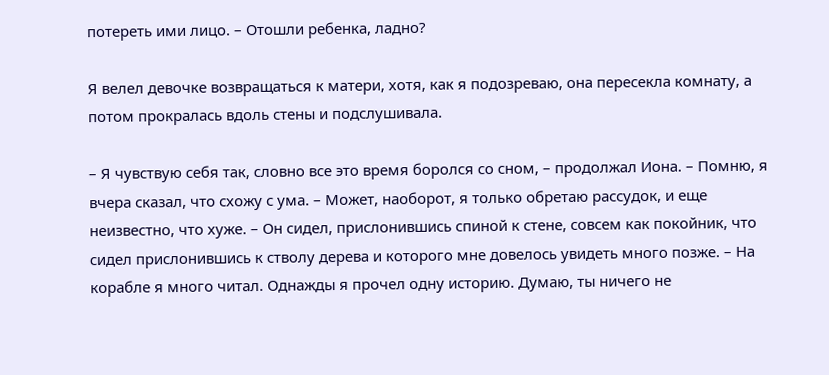потереть ими лицо. – Отошли ребенка, ладно?

Я велел девочке возвращаться к матери, хотя, как я подозреваю, она пересекла комнату, а потом прокралась вдоль стены и подслушивала.

– Я чувствую себя так, словно все это время боролся со сном, – продолжал Иона. – Помню, я вчера сказал, что схожу с ума. – Может, наоборот, я только обретаю рассудок, и еще неизвестно, что хуже. – Он сидел, прислонившись спиной к стене, совсем как покойник, что сидел прислонившись к стволу дерева и которого мне довелось увидеть много позже. – На корабле я много читал. Однажды я прочел одну историю. Думаю, ты ничего не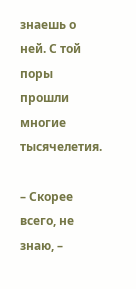знаешь о ней. С той поры прошли многие тысячелетия.

– Скорее всего, не знаю, –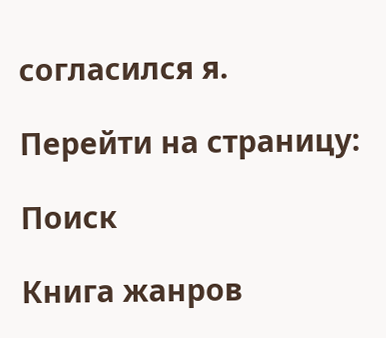согласился я.

Перейти на страницу:

Поиск

Книга жанров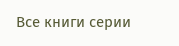Все книги серии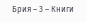Брия – 3 – Книги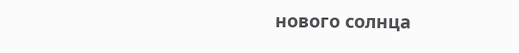нового солнца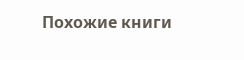Похожие книги